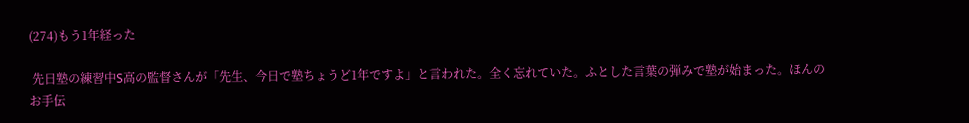(274)もう1年経った

 先日塾の練習中S高の監督さんが「先生、今日で塾ちょうど1年ですよ」と言われた。全く忘れていた。ふとした言葉の弾みで塾が始まった。ほんのお手伝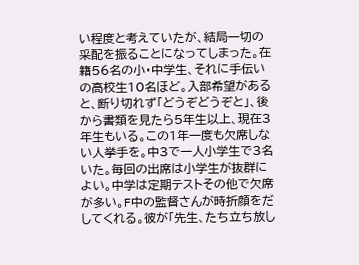い程度と考えていたが、結局一切の采配を振ることになってしまった。在籍56名の小・中学生、それに手伝いの高校生10名ほど。入部希望があると、断り切れず「どうぞどうぞと」、後から書類を見たら5年生以上、現在3年生もいる。この1年一度も欠席しない人挙手を。中3で一人小学生で3名いた。毎回の出席は小学生が抜群によい。中学は定期テストその他で欠席が多い。F中の監督さんが時折顔をだしてくれる。彼が「先生、たち立ち放し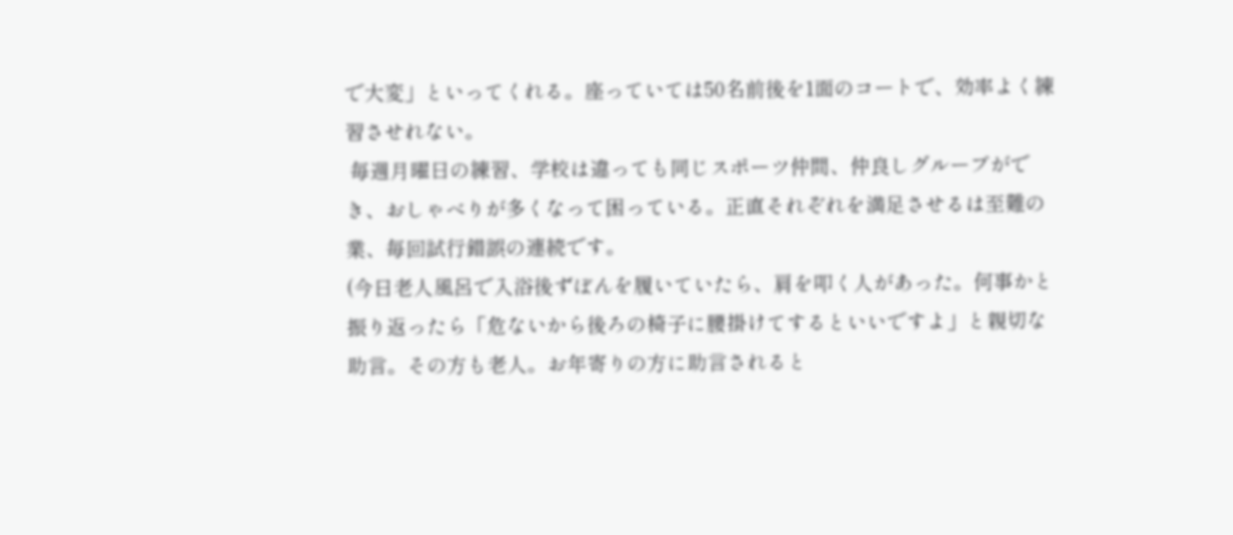で大変」といってくれる。座っていては50名前後を1面のコートで、効率よく練習させれない。
 毎週月曜日の練習、学校は違っても同じスポーツ仲間、仲良しグループができ、おしゃべりが多くなって困っている。正直それぞれを満足させるは至難の業、毎回試行錯誤の連続です。
(今日老人風呂で入浴後ずぼんを履いていたら、肩を叩く人があった。何事かと振り返ったら「危ないから後ろの椅子に腰掛けてするといいですよ」と親切な助言。その方も老人。お年寄りの方に助言されると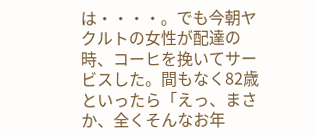は・・・・。でも今朝ヤクルトの女性が配達の時、コーヒを挽いてサービスした。間もなく82歳といったら「えっ、まさか、全くそんなお年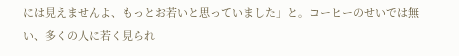には見えませんよ、もっとお若いと思っていました」と。コーヒーのせいでは無い、多くの人に若く見られ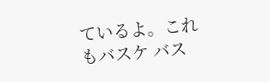ているよ。これもバスケ バス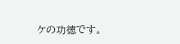ケの功徳です。